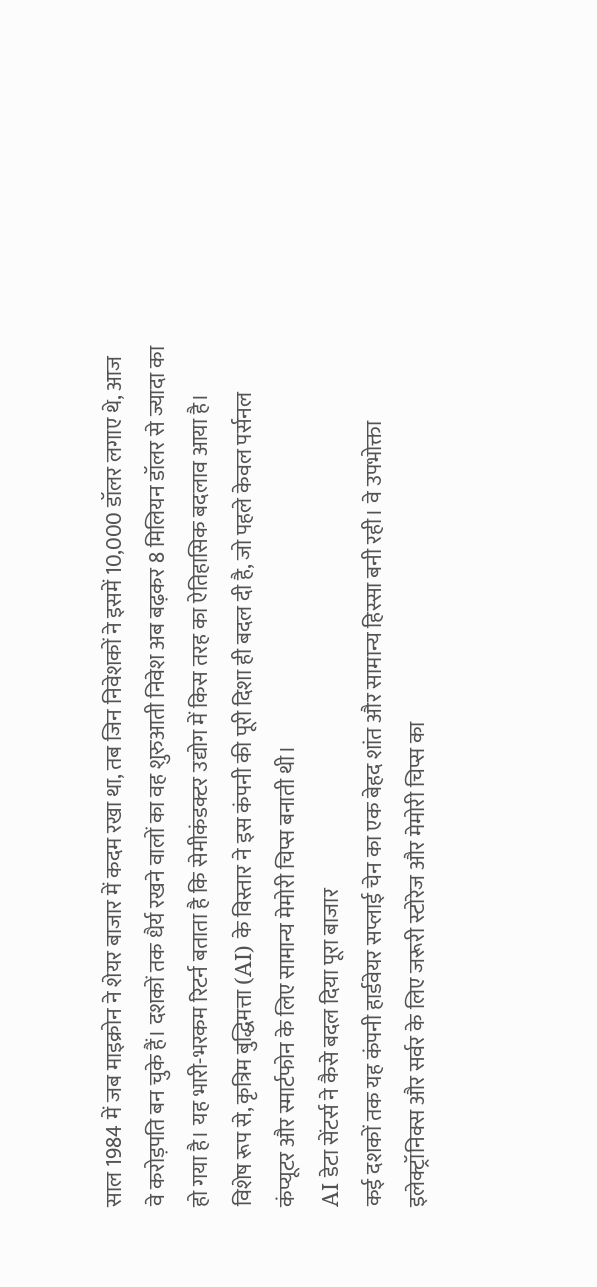साल 1984 में जब माइक्रोन ने शेयर बाजार में कदम रखा था, तब जिन निवेशकों ने इसमें 10,000 डॉलर लगाए थे, आज वे करोड़पति बन चुके हैं। दशकों तक धैर्य रखने वालों का वह शुरुआती निवेश अब बढ़कर 8 मिलियन डॉलर से ज्यादा का हो गया है। यह भारी-भरकम रिटर्न बताता है कि सेमीकंडक्टर उद्योग में किस तरह का ऐतिहासिक बदलाव आया है। विशेष रूप से, कृत्रिम बुद्धिमत्ता (AI) के विस्तार ने इस कंपनी की पूरी दिशा ही बदल दी है, जो पहले केवल पर्सनल कंप्यूटर और स्मार्टफोन के लिए सामान्य मेमोरी चिप्स बनाती थी।
AI डेटा सेंटर्स ने कैसे बदल दिया पूरा बाजार
कई दशकों तक यह कंपनी हार्डवेयर सप्लाई चेन का एक बेहद शांत और सामान्य हिस्सा बनी रही। वे उपभोक्ता इलेक्ट्रॉनिक्स और सर्वर के लिए जरूरी स्टोरेज और मेमोरी चिप्स का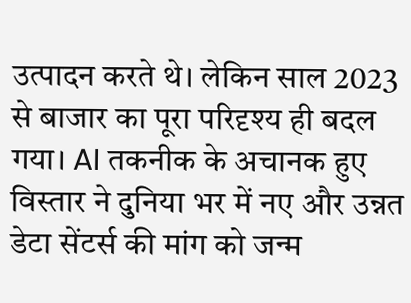उत्पादन करते थे। लेकिन साल 2023 से बाजार का पूरा परिदृश्य ही बदल गया। AI तकनीक के अचानक हुए विस्तार ने दुनिया भर में नए और उन्नत डेटा सेंटर्स की मांग को जन्म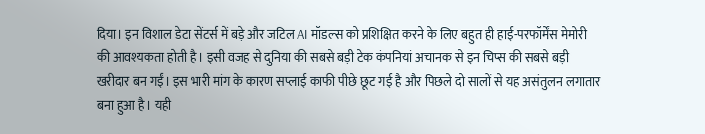दिया। इन विशाल डेटा सेंटर्स में बड़े और जटिल AI मॉडल्स को प्रशिक्षित करने के लिए बहुत ही हाई-परफॉर्मेंस मेमोरी की आवश्यकता होती है। इसी वजह से दुनिया की सबसे बड़ी टेक कंपनियां अचानक से इन चिप्स की सबसे बड़ी खरीदार बन गईं। इस भारी मांग के कारण सप्लाई काफी पीछे छूट गई है और पिछले दो सालों से यह असंतुलन लगातार बना हुआ है। यही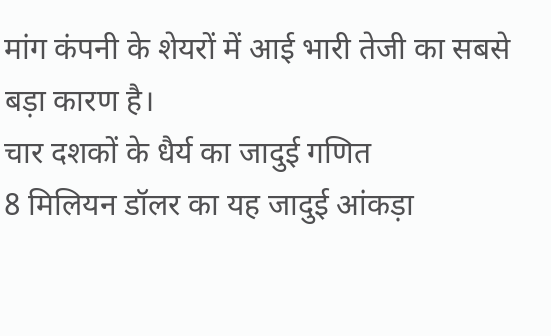मांग कंपनी के शेयरों में आई भारी तेजी का सबसे बड़ा कारण है।
चार दशकों के धैर्य का जादुई गणित
8 मिलियन डॉलर का यह जादुई आंकड़ा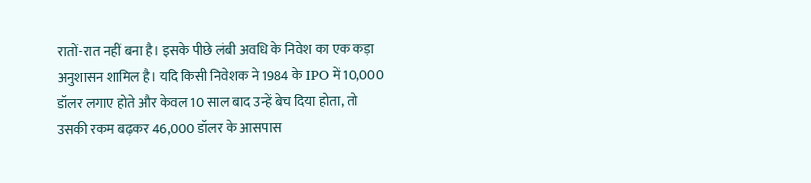रातों-रात नहीं बना है। इसके पीछे लंबी अवधि के निवेश का एक कड़ा अनुशासन शामिल है। यदि किसी निवेशक ने 1984 के IPO में 10,000 डॉलर लगाए होते और केवल 10 साल बाद उन्हें बेच दिया होता, तो उसकी रकम बढ़कर 46,000 डॉलर के आसपास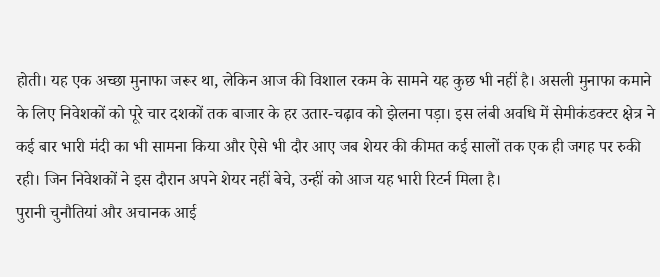होती। यह एक अच्छा मुनाफा जरूर था, लेकिन आज की विशाल रकम के सामने यह कुछ भी नहीं है। असली मुनाफा कमाने के लिए निवेशकों को पूरे चार दशकों तक बाजार के हर उतार-चढ़ाव को झेलना पड़ा। इस लंबी अवधि में सेमीकंडक्टर क्षेत्र ने कई बार भारी मंदी का भी सामना किया और ऐसे भी दौर आए जब शेयर की कीमत कई सालों तक एक ही जगह पर रुकी रही। जिन निवेशकों ने इस दौरान अपने शेयर नहीं बेचे, उन्हीं को आज यह भारी रिटर्न मिला है।
पुरानी चुनौतियां और अचानक आई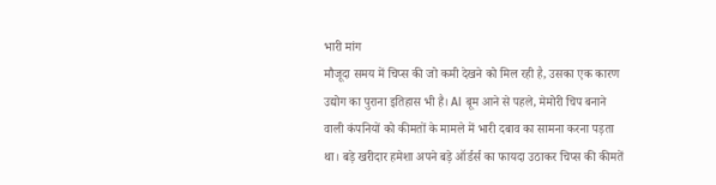भारी मांग
मौजूदा समय में चिप्स की जो कमी देखने को मिल रही है, उसका एक कारण उद्योग का पुराना इतिहास भी है। AI बूम आने से पहले, मेमोरी चिप बनाने वाली कंपनियों को कीमतों के मामले में भारी दबाव का सामना करना पड़ता था। बड़े खरीदार हमेशा अपने बड़े ऑर्डर्स का फायदा उठाकर चिप्स की कीमतें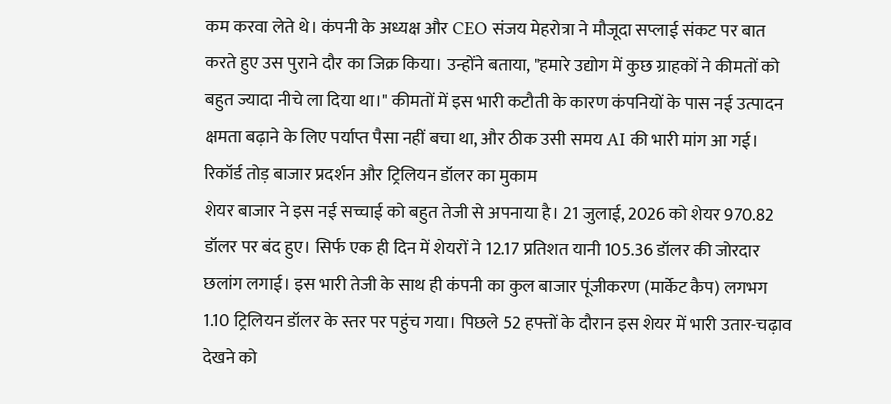कम करवा लेते थे। कंपनी के अध्यक्ष और CEO संजय मेहरोत्रा ने मौजूदा सप्लाई संकट पर बात करते हुए उस पुराने दौर का जिक्र किया। उन्होंने बताया, "हमारे उद्योग में कुछ ग्राहकों ने कीमतों को बहुत ज्यादा नीचे ला दिया था।" कीमतों में इस भारी कटौती के कारण कंपनियों के पास नई उत्पादन क्षमता बढ़ाने के लिए पर्याप्त पैसा नहीं बचा था, और ठीक उसी समय AI की भारी मांग आ गई।
रिकॉर्ड तोड़ बाजार प्रदर्शन और ट्रिलियन डॉलर का मुकाम
शेयर बाजार ने इस नई सच्चाई को बहुत तेजी से अपनाया है। 21 जुलाई, 2026 को शेयर 970.82 डॉलर पर बंद हुए। सिर्फ एक ही दिन में शेयरों ने 12.17 प्रतिशत यानी 105.36 डॉलर की जोरदार छलांग लगाई। इस भारी तेजी के साथ ही कंपनी का कुल बाजार पूंजीकरण (मार्केट कैप) लगभग 1.10 ट्रिलियन डॉलर के स्तर पर पहुंच गया। पिछले 52 हफ्तों के दौरान इस शेयर में भारी उतार-चढ़ाव देखने को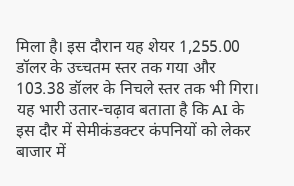मिला है। इस दौरान यह शेयर 1,255.00 डॉलर के उच्चतम स्तर तक गया और 103.38 डॉलर के निचले स्तर तक भी गिरा। यह भारी उतार-चढ़ाव बताता है कि AI के इस दौर में सेमीकंडक्टर कंपनियों को लेकर बाजार में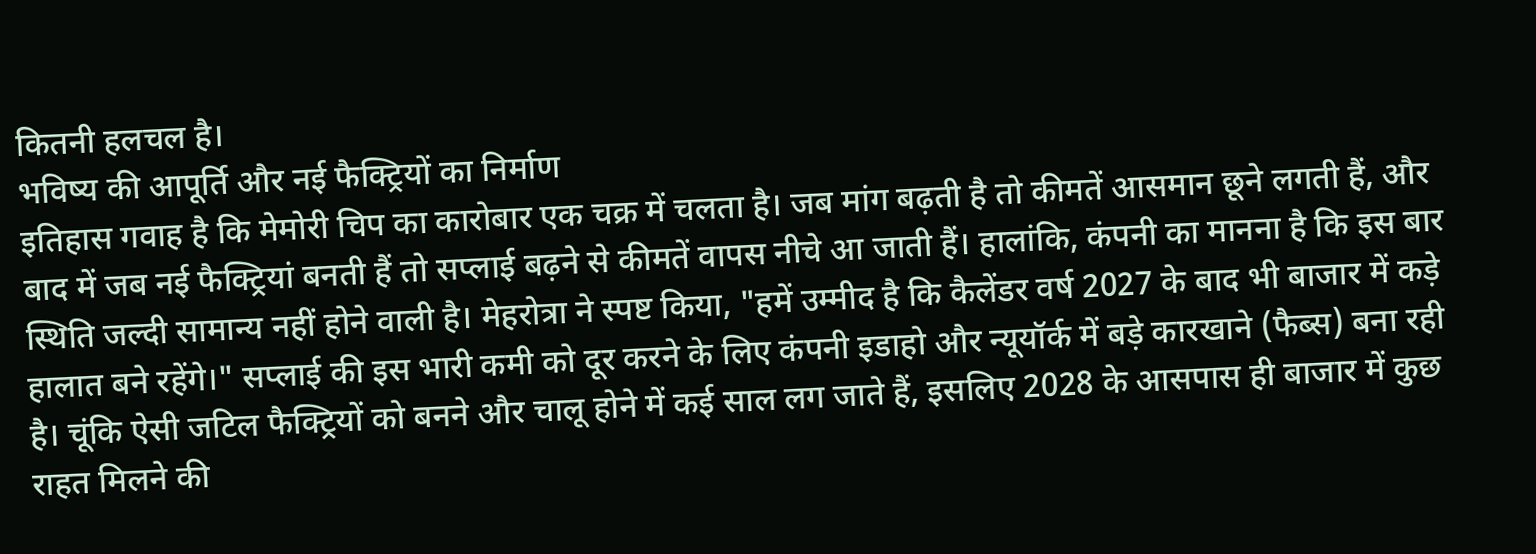कितनी हलचल है।
भविष्य की आपूर्ति और नई फैक्ट्रियों का निर्माण
इतिहास गवाह है कि मेमोरी चिप का कारोबार एक चक्र में चलता है। जब मांग बढ़ती है तो कीमतें आसमान छूने लगती हैं, और बाद में जब नई फैक्ट्रियां बनती हैं तो सप्लाई बढ़ने से कीमतें वापस नीचे आ जाती हैं। हालांकि, कंपनी का मानना है कि इस बार स्थिति जल्दी सामान्य नहीं होने वाली है। मेहरोत्रा ने स्पष्ट किया, "हमें उम्मीद है कि कैलेंडर वर्ष 2027 के बाद भी बाजार में कड़े हालात बने रहेंगे।" सप्लाई की इस भारी कमी को दूर करने के लिए कंपनी इडाहो और न्यूयॉर्क में बड़े कारखाने (फैब्स) बना रही है। चूंकि ऐसी जटिल फैक्ट्रियों को बनने और चालू होने में कई साल लग जाते हैं, इसलिए 2028 के आसपास ही बाजार में कुछ राहत मिलने की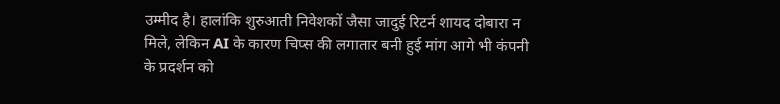उम्मीद है। हालांकि शुरुआती निवेशकों जैसा जादुई रिटर्न शायद दोबारा न मिले, लेकिन AI के कारण चिप्स की लगातार बनी हुई मांग आगे भी कंपनी के प्रदर्शन को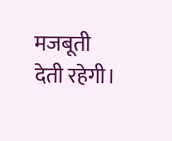मजबूती देती रहेगी।